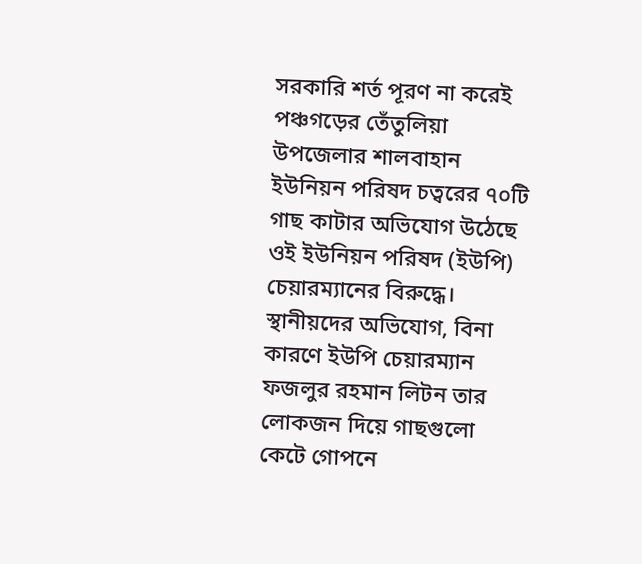সরকারি শর্ত পূরণ না করেই পঞ্চগড়ের তেঁতুলিয়া উপজেলার শালবাহান ইউনিয়ন পরিষদ চত্বরের ৭০টি গাছ কাটার অভিযোগ উঠেছে ওই ইউনিয়ন পরিষদ (ইউপি) চেয়ারম্যানের বিরুদ্ধে। স্থানীয়দের অভিযোগ, বিনা কারণে ইউপি চেয়ারম্যান ফজলুর রহমান লিটন তার লোকজন দিয়ে গাছগুলো কেটে গোপনে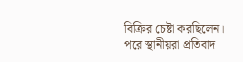বিক্রির চেষ্টা করছিলেন। পরে স্থানীয়রা প্রতিবাদ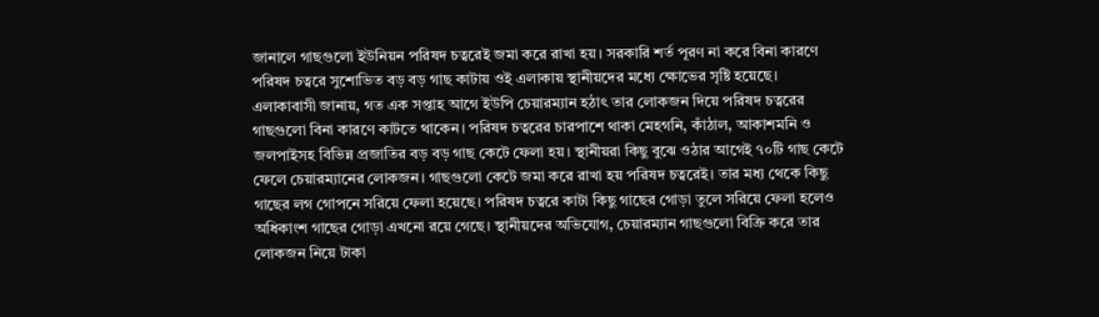জানালে গাছগুলো ইউনিয়ন পরিষদ চত্বরেই জমা করে রাখা হয়। সরকারি শর্ত পূরণ না করে বিনা কারণে পরিষদ চত্বরে সুশোভিত বড় বড় গাছ কাটায় ওই এলাকায় স্থানীয়দের মধ্যে ক্ষোভের সৃষ্টি হয়েছে।
এলাকাবাসী জানায়, গত এক সপ্তাহ আগে ইউপি চেয়ারম্যান হঠাৎ তার লোকজন দিয়ে পরিষদ চত্বরের গাছগুলো বিনা কারণে কাটতে থাকেন। পরিষদ চত্বরের চারপাশে থাকা মেহগনি, কাঁঠাল, আকাশমনি ও জলপাইসহ বিভিন্ন প্রজাতির বড় বড় গাছ কেটে ফেলা হয়। স্থানীয়রা কিছু বুঝে ওঠার আগেই ৭০টি গাছ কেটে ফেলে চেয়ারম্যানের লোকজন। গাছগুলো কেটে জমা করে রাখা হয় পরিষদ চত্বরেই। তার মধ্য থেকে কিছু গাছের লগ গোপনে সরিয়ে ফেলা হয়েছে। পরিষদ চত্বরে কাটা কিছু গাছের গোড়া তুলে সরিয়ে ফেলা হলেও অধিকাংশ গাছের গোড়া এখনো রয়ে গেছে। স্থানীয়দের অভিযোগ, চেয়ারম্যান গাছগুলো বিক্রি করে তার লোকজন নিয়ে টাকা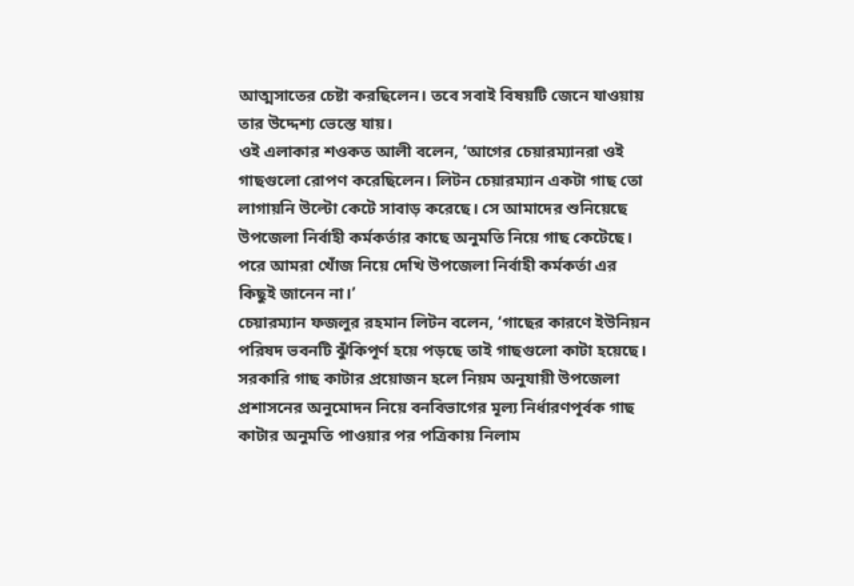আত্মসাতের চেষ্টা করছিলেন। তবে সবাই বিষয়টি জেনে যাওয়ায় তার উদ্দেশ্য ভেস্তে যায়।
ওই এলাকার শওকত আলী বলেন, ‘আগের চেয়ারম্যানরা ওই গাছগুলো রোপণ করেছিলেন। লিটন চেয়ারম্যান একটা গাছ তো লাগায়নি উল্টো কেটে সাবাড় করেছে। সে আমাদের শুনিয়েছে উপজেলা নির্বাহী কর্মকর্তার কাছে অনুমতি নিয়ে গাছ কেটেছে। পরে আমরা খোঁজ নিয়ে দেখি উপজেলা নির্বাহী কর্মকর্তা এর কিছুই জানেন না।’
চেয়ারম্যান ফজলুর রহমান লিটন বলেন, ‘গাছের কারণে ইউনিয়ন পরিষদ ভবনটি ঝুঁকিপূর্ণ হয়ে পড়ছে তাই গাছগুলো কাটা হয়েছে।
সরকারি গাছ কাটার প্রয়োজন হলে নিয়ম অনুযায়ী উপজেলা প্রশাসনের অনুমোদন নিয়ে বনবিভাগের মূল্য নির্ধারণপূর্বক গাছ কাটার অনুমতি পাওয়ার পর পত্রিকায় নিলাম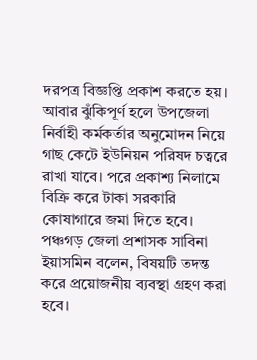দরপত্র বিজ্ঞপ্তি প্রকাশ করতে হয়। আবার ঝুঁকিপূর্ণ হলে উপজেলা নির্বাহী কর্মকর্তার অনুমোদন নিয়ে গাছ কেটে ইউনিয়ন পরিষদ চত্বরে রাখা যাবে। পরে প্রকাশ্য নিলামে বিক্রি করে টাকা সরকারি কোষাগারে জমা দিতে হবে।
পঞ্চগড় জেলা প্রশাসক সাবিনা ইয়াসমিন বলেন, বিষয়টি তদন্ত করে প্রয়োজনীয় ব্যবস্থা গ্রহণ করা হবে।